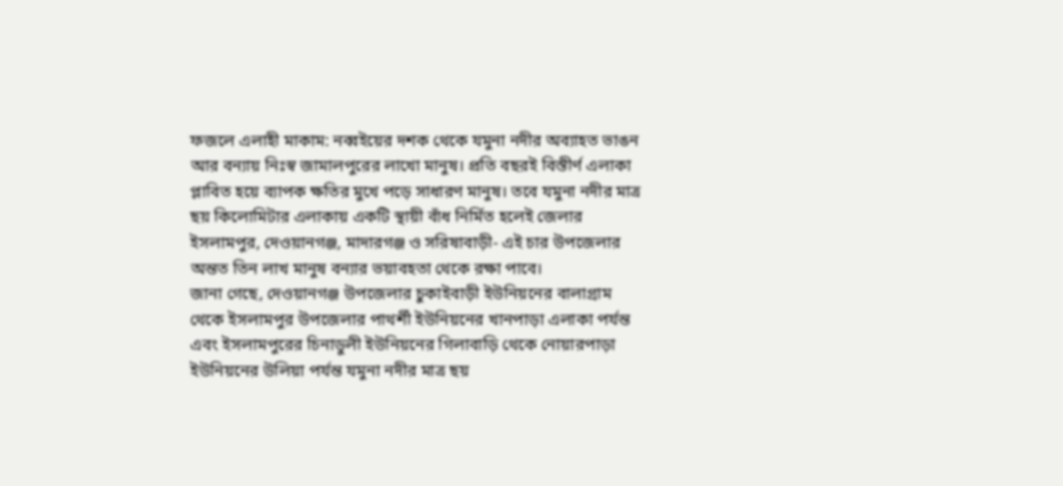ফজলে এলাহী মাকাম: নব্বইয়ের দশক থেকে যমুনা নদীর অব্যাহত ভাঙন আর বন্যায় নিঃস্ব জামালপুরের লাখো মানুষ। প্রতি বছরই বিস্তীর্ণ এলাকা প্লাবিত হয়ে ব্যাপক ক্ষতির মুখে পড়ে সাধারণ মানুষ। তবে যমুনা নদীর মাত্র ছয় কিলোমিটার এলাকায় একটি স্থায়ী বাঁধ নির্মিত হলেই জেলার ইসলামপুর, দেওয়ানগঞ্জ, মাদারগঞ্জ ও সরিষাবাড়ী- এই চার উপজেলার অন্তত তিন লাখ মানুষ বন্যার ভয়াবহতা থেকে রক্ষা পাবে।
জানা গেছে, দেওয়ানগঞ্জ উপজেলার চুকাইবাড়ী ইউনিয়নের বালাগ্রাম থেকে ইসলামপুর উপজেলার পাথর্শী ইউনিয়নের খানপাড়া এলাকা পর্যন্ত এবং ইসলামপুরের চিনাডুলী ইউনিয়নের গিলাবাড়ি থেকে নোয়ারপাড়া ইউনিয়নের উলিয়া পর্যন্ত যমুনা নদীর মাত্র ছয়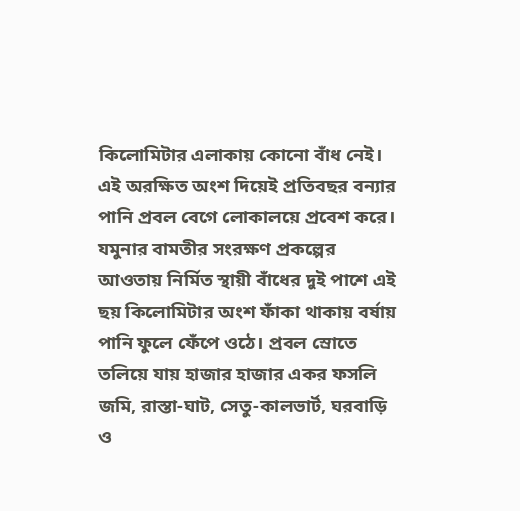কিলোমিটার এলাকায় কোনো বাঁধ নেই। এই অরক্ষিত অংশ দিয়েই প্রতিবছর বন্যার পানি প্রবল বেগে লোকালয়ে প্রবেশ করে।
যমুনার বামতীর সংরক্ষণ প্রকল্পের আওতায় নির্মিত স্থায়ী বাঁধের দুই পাশে এই ছয় কিলোমিটার অংশ ফাঁকা থাকায় বর্ষায় পানি ফুলে ফেঁপে ওঠে। প্রবল স্রোতে তলিয়ে যায় হাজার হাজার একর ফসলি জমি, রাস্তা-ঘাট, সেতু-কালভার্ট, ঘরবাড়ি ও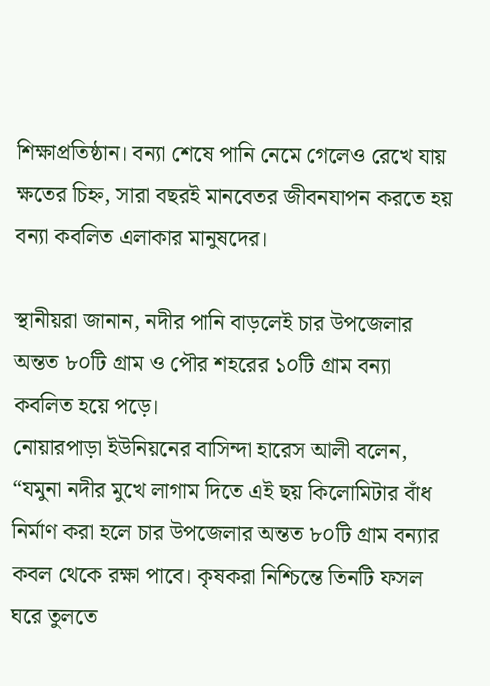শিক্ষাপ্রতিষ্ঠান। বন্যা শেষে পানি নেমে গেলেও রেখে যায় ক্ষতের চিহ্ন, সারা বছরই মানবেতর জীবনযাপন করতে হয় বন্যা কবলিত এলাকার মানুষদের।

স্থানীয়রা জানান, নদীর পানি বাড়লেই চার উপজেলার অন্তত ৮০টি গ্রাম ও পৌর শহরের ১০টি গ্রাম বন্যা কবলিত হয়ে পড়ে।
নোয়ারপাড়া ইউনিয়নের বাসিন্দা হারেস আলী বলেন, “যমুনা নদীর মুখে লাগাম দিতে এই ছয় কিলোমিটার বাঁধ নির্মাণ করা হলে চার উপজেলার অন্তত ৮০টি গ্রাম বন্যার কবল থেকে রক্ষা পাবে। কৃষকরা নিশ্চিন্তে তিনটি ফসল ঘরে তুলতে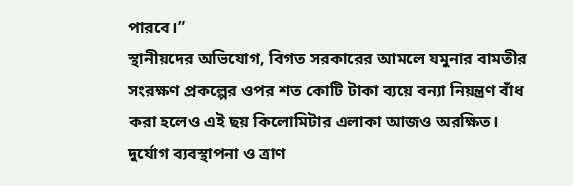পারবে।”
স্থানীয়দের অভিযোগ, বিগত সরকারের আমলে যমুনার বামতীর সংরক্ষণ প্রকল্পের ওপর শত কোটি টাকা ব্যয়ে বন্যা নিয়ন্ত্রণ বাঁধ করা হলেও এই ছয় কিলোমিটার এলাকা আজও অরক্ষিত। দুর্যোগ ব্যবস্থাপনা ও ত্রাণ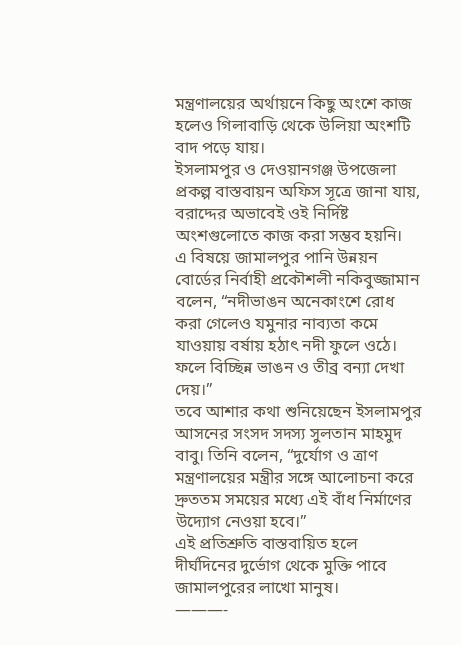মন্ত্রণালয়ের অর্থায়নে কিছু অংশে কাজ হলেও গিলাবাড়ি থেকে উলিয়া অংশটি বাদ পড়ে যায়।
ইসলামপুর ও দেওয়ানগঞ্জ উপজেলা প্রকল্প বাস্তবায়ন অফিস সূত্রে জানা যায়, বরাদ্দের অভাবেই ওই নির্দিষ্ট অংশগুলোতে কাজ করা সম্ভব হয়নি।
এ বিষয়ে জামালপুর পানি উন্নয়ন বোর্ডের নির্বাহী প্রকৌশলী নকিবুজ্জামান বলেন, “নদীভাঙন অনেকাংশে রোধ করা গেলেও যমুনার নাব্যতা কমে যাওয়ায় বর্ষায় হঠাৎ নদী ফুলে ওঠে। ফলে বিচ্ছিন্ন ভাঙন ও তীব্র বন্যা দেখা দেয়।”
তবে আশার কথা শুনিয়েছেন ইসলামপুর আসনের সংসদ সদস্য সুলতান মাহমুদ বাবু। তিনি বলেন, “দুর্যোগ ও ত্রাণ মন্ত্রণালয়ের মন্ত্রীর সঙ্গে আলোচনা করে দ্রুততম সময়ের মধ্যে এই বাঁধ নির্মাণের উদ্যোগ নেওয়া হবে।”
এই প্রতিশ্রুতি বাস্তবায়িত হলে দীর্ঘদিনের দুর্ভোগ থেকে মুক্তি পাবে জামালপুরের লাখো মানুষ।
———-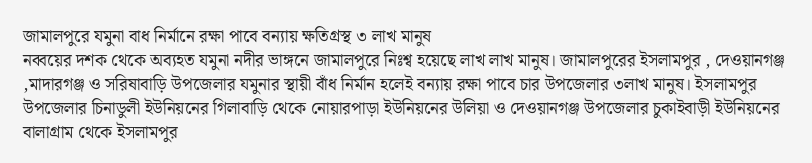জামালপুরে যমুনা বাধ নির্মানে রক্ষা পাবে বন্যায় ক্ষতিগ্রস্থ ৩ লাখ মানুষ
নব্বয়ের দশক থেকে অব্যহত যমুনা নদীর ভাঙ্গনে জামালপুরে নিঃশ্ব হয়েছে লাখ লাখ মানুষ। জামালপুরের ইসলামপুর , দেওয়ানগঞ্জ ,মাদারগঞ্জ ও সরিষাবাড়ি উপজেলার যমুনার স্থায়ী বাঁধ নির্মান হলেই বন্যায় রক্ষা পাবে চার উপজেলার ৩লাখ মানুষ। ইসলামপুর উপজেলার চিনাডুলী ইউনিয়নের গিলাবাড়ি থেকে নোয়ারপাড়া ইউনিয়নের উলিয়া ও দেওয়ানগঞ্জ উপজেলার চুকাইবাড়ী ইউনিয়নের বালাগ্রাম থেকে ইসলামপুর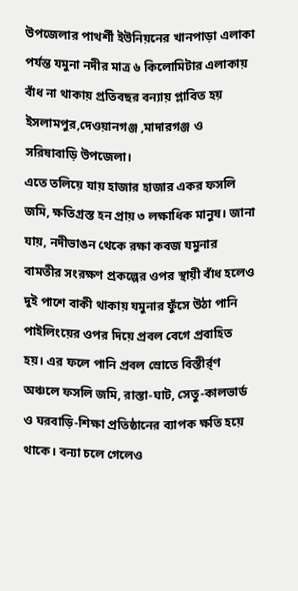উপজেলার পাথর্শী ইউনিয়নের খানপাড়া এলাকা পর্যন্ত যমুনা নদীর মাত্র ৬ কিলোমিটার এলাকায় বাঁধ না থাকায় প্রতিবছর বন্যায় প্লাবিত হয় ইসলামপুর,দেওয়ানগঞ্জ ,মাদারগঞ্জ ও সরিষাবাড়ি উপজেলা।
এতে তলিয়ে যায় হাজার হাজার একর ফসলি জমি, ক্ষতিগ্রস্ত হন প্রায় ৩ লক্ষাধিক মানুষ। জানা যায়, নদীভাঙন থেকে রক্ষা কবজ যমুনার বামতীর সংরক্ষণ প্রকল্পের ওপর স্থায়ী বাঁধ হলেও দুই পাশে বাকী থাকায় যমুনার ফুঁসে উঠা পানি পাইলিংয়ের ওপর দিয়ে প্রবল বেগে প্রবাহিত হয়। এর ফলে পানি প্রবল স্রোতে বিস্তীর্র্ণ অঞ্চলে ফসলি জমি, রাস্তা-ঘাট, সেতু-কালভার্ড ও ঘরবাড়ি-শিক্ষা প্রতিষ্ঠানের ব্যাপক ক্ষতি হয়ে থাকে। বন্যা চলে গেলেও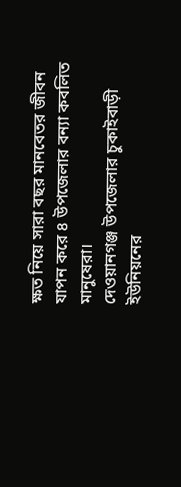ক্ষত নিয়ে সারা বছর মানবেতর জীবন যাপন করে ৪ উপজেলার বন্যা কবলিত মানুষেরা।
দেওয়ানগঞ্জ উপজেলার চুকাইবাড়ী ইউনিয়নের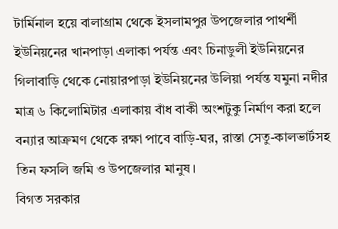টার্মিনাল হয়ে বালাগ্রাম থেকে ইসলামপুর উপজেলার পাথর্শী ইউনিয়নের খানপাড়া এলাকা পর্যন্ত এবং চিনাডুলী ইউনিয়নের গিলাবাড়ি থেকে নোয়ারপাড়া ইউনিয়নের উলিয়া পর্যন্ত যমুনা নদীর মাত্র ৬ কিলোমিটার এলাকায় বাঁধ বাকী অংশটুকু নির্মাণ করা হলে বন্যার আক্রমণ থেকে রক্ষা পাবে বাড়ি-ঘর, রাস্তা সেতু-কালভার্টসহ তিন ফসলি জমি ও উপজেলার মানুষ।
বিগত সরকার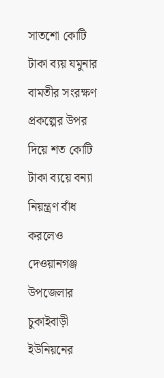সাতশো কোটি টাকা ব্যয় যমুনার বামতীর সংরক্ষণ প্রকল্পের উপর দিয়ে শত কোটি টাকা ব্যয়ে বন্যা নিয়ন্ত্রণ বাঁধ করলেও দেওয়ানগঞ্জ উপজেলার চুকাইবাড়ী ইউনিয়নের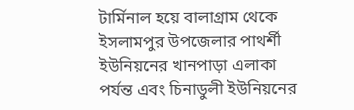টার্মিনাল হয়ে বালাগ্রাম থেকে ইসলামপুর উপজেলার পাথর্শী ইউনিয়নের খানপাড়া এলাকা পর্যন্ত এবং চিনাডুলী ইউনিয়নের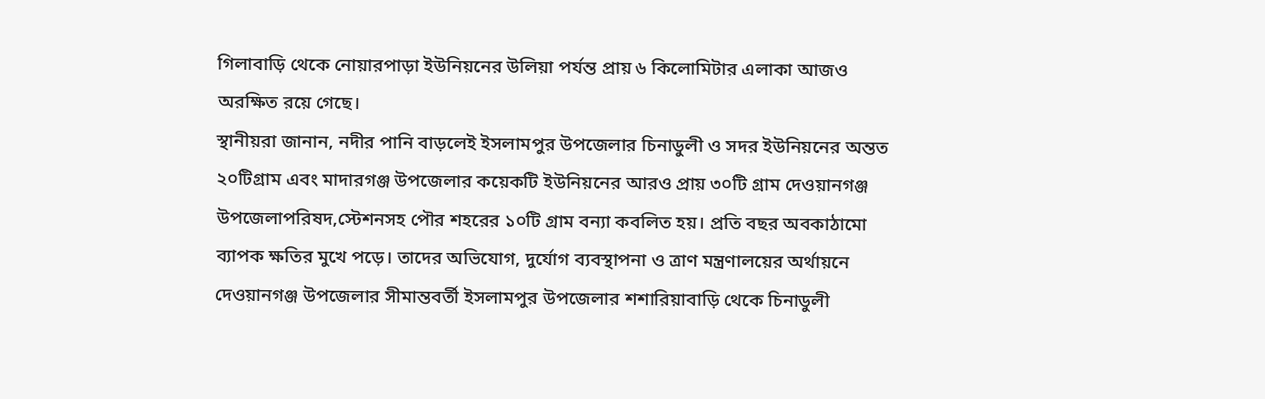গিলাবাড়ি থেকে নোয়ারপাড়া ইউনিয়নের উলিয়া পর্যন্ত প্রায় ৬ কিলোমিটার এলাকা আজও অরক্ষিত রয়ে গেছে।
স্থানীয়রা জানান, নদীর পানি বাড়লেই ইসলামপুর উপজেলার চিনাডুলী ও সদর ইউনিয়নের অন্তত ২০টিগ্রাম এবং মাদারগঞ্জ উপজেলার কয়েকটি ইউনিয়নের আরও প্রায় ৩০টি গ্রাম দেওয়ানগঞ্জ উপজেলাপরিষদ,স্টেশনসহ পৌর শহরের ১০টি গ্রাম বন্যা কবলিত হয়। প্রতি বছর অবকাঠামো ব্যাপক ক্ষতির মুখে পড়ে। তাদের অভিযোগ, দুর্যোগ ব্যবস্থাপনা ও ত্রাণ মন্ত্রণালয়ের অর্থায়নে দেওয়ানগঞ্জ উপজেলার সীমান্তবর্তী ইসলামপুর উপজেলার শশারিয়াবাড়ি থেকে চিনাডুলী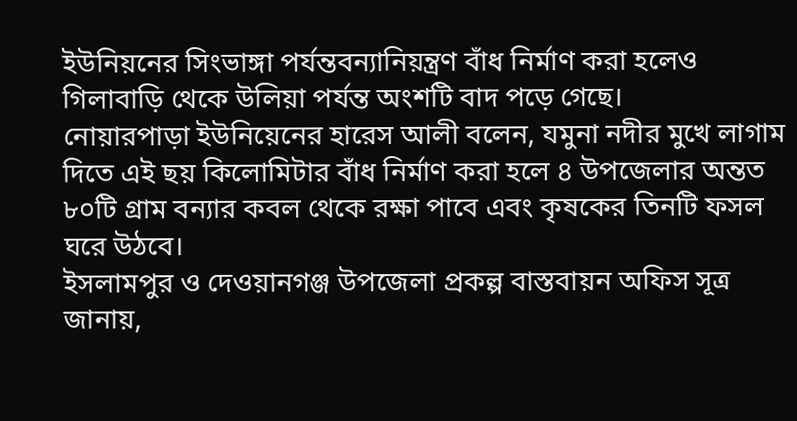ইউনিয়নের সিংভাঙ্গা পর্যন্তবন্যানিয়ন্ত্রণ বাঁধ নির্মাণ করা হলেও গিলাবাড়ি থেকে উলিয়া পর্যন্ত অংশটি বাদ পড়ে গেছে।
নোয়ারপাড়া ইউনিয়েনের হারেস আলী বলেন, যমুনা নদীর মুখে লাগাম দিতে এই ছয় কিলোমিটার বাঁধ নির্মাণ করা হলে ৪ উপজেলার অন্তত ৮০টি গ্রাম বন্যার কবল থেকে রক্ষা পাবে এবং কৃষকের তিনটি ফসল ঘরে উঠবে।
ইসলামপুর ও দেওয়ানগঞ্জ উপজেলা প্রকল্প বাস্তবায়ন অফিস সূত্র জানায়,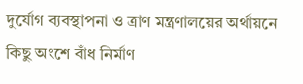দুর্যোগ ব্যবস্থাপনা ও ত্রাণ মন্ত্রণালয়ের অর্থায়নে কিছু অংশে বাঁধ নির্মাণ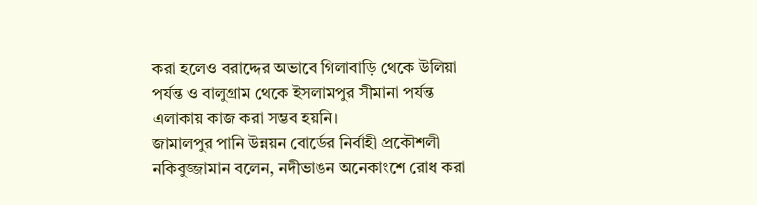করা হলেও বরাদ্দের অভাবে গিলাবাড়ি থেকে উলিয়া পর্যন্ত ও বালুগ্রাম থেকে ইসলামপুর সীমানা পর্যন্ত এলাকায় কাজ করা সম্ভব হয়নি।
জামালপুর পানি উন্নয়ন বোর্ডের নির্বাহী প্রকৌশলী নকিবুজ্জামান বলেন, নদীভাঙন অনেকাংশে রোধ করা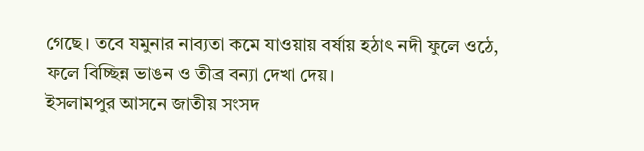গেছে। তবে যমুনার নাব্যতা কমে যাওয়ায় বর্ষায় হঠাৎ নদী ফুলে ওঠে, ফলে বিচ্ছিন্ন ভাঙন ও তীব্র বন্যা দেখা দেয়।
ইসলামপুর আসনে জাতীয় সংসদ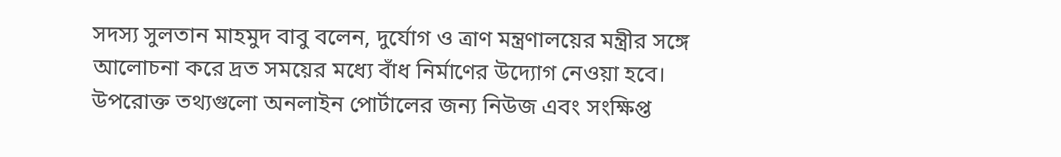সদস্য সুলতান মাহমুদ বাবু বলেন, দুর্যোগ ও ত্রাণ মন্ত্রণালয়ের মন্ত্রীর সঙ্গে আলোচনা করে দ্রত সময়ের মধ্যে বাঁধ নির্মাণের উদ্যোগ নেওয়া হবে।
উপরোক্ত তথ্যগুলো অনলাইন পোর্টালের জন্য নিউজ এবং সংক্ষিপ্ত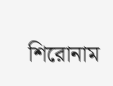শিরোনাম